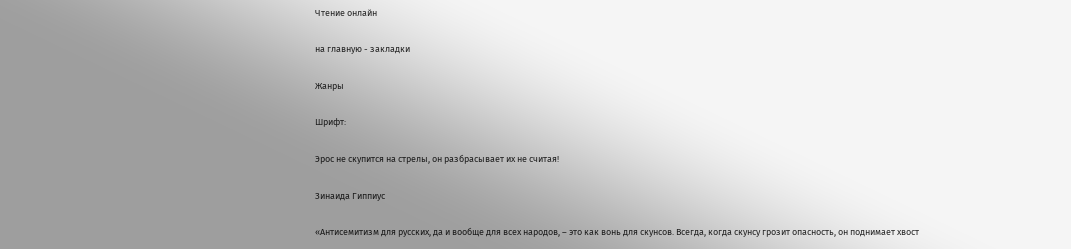Чтение онлайн

на главную - закладки

Жанры

Шрифт:

Эрос не скупится на стрелы, он разбрасывает их не считая!

Зинаида Гиппиус

«Антисемитизм для русских, да и вообще для всех народов, – это как вонь для скунсов. Всегда, когда скунсу грозит опасность, он поднимает хвост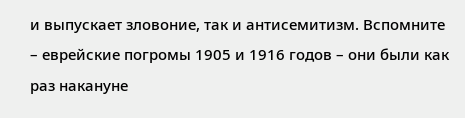и выпускает зловоние, так и антисемитизм. Вспомните – еврейские погромы 1905 и 1916 годов – они были как раз накануне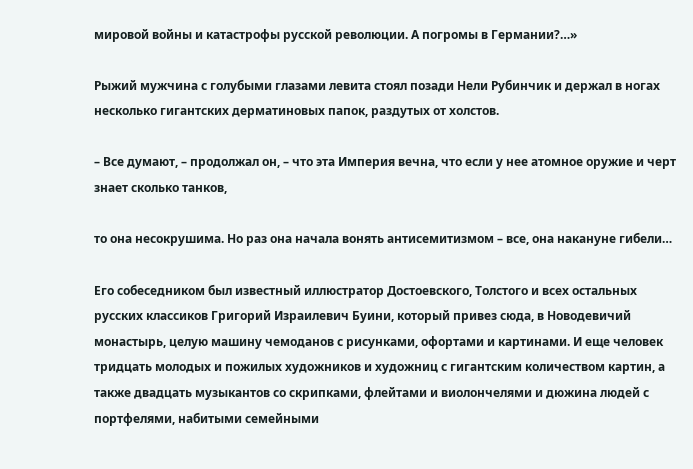мировой войны и катастрофы русской революции. А погромы в Германии?…»

Рыжий мужчина с голубыми глазами левита стоял позади Нели Рубинчик и держал в ногах несколько гигантских дерматиновых папок, раздутых от холстов.

– Все думают, – продолжал он, – что эта Империя вечна, что если у нее атомное оружие и черт знает сколько танков,

то она несокрушима. Но раз она начала вонять антисемитизмом – все, она накануне гибели…

Его собеседником был известный иллюстратор Достоевского, Толстого и всех остальных русских классиков Григорий Израилевич Буини, который привез сюда, в Новодевичий монастырь, целую машину чемоданов с рисунками, офортами и картинами. И еще человек тридцать молодых и пожилых художников и художниц с гигантским количеством картин, а также двадцать музыкантов со скрипками, флейтами и виолончелями и дюжина людей с портфелями, набитыми семейными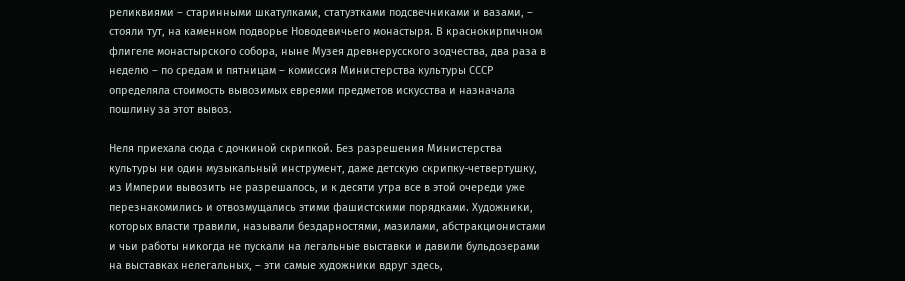реликвиями – старинными шкатулками, статуэтками подсвечниками и вазами, – стояли тут, на каменном подворье Новодевичьего монастыря. В краснокирпичном флигеле монастырского собора, ныне Музея древнерусского зодчества, два раза в неделю – по средам и пятницам – комиссия Министерства культуры СССР определяла стоимость вывозимых евреями предметов искусства и назначала пошлину за этот вывоз.

Неля приехала сюда с дочкиной скрипкой. Без разрешения Министерства культуры ни один музыкальный инструмент, даже детскую скрипку-четвертушку, из Империи вывозить не разрешалось, и к десяти утра все в этой очереди уже перезнакомились и отвозмущались этими фашистскими порядками. Художники, которых власти травили, называли бездарностями, мазилами, абстракционистами и чьи работы никогда не пускали на легальные выставки и давили бульдозерами на выставках нелегальных, – эти самые художники вдруг здесь,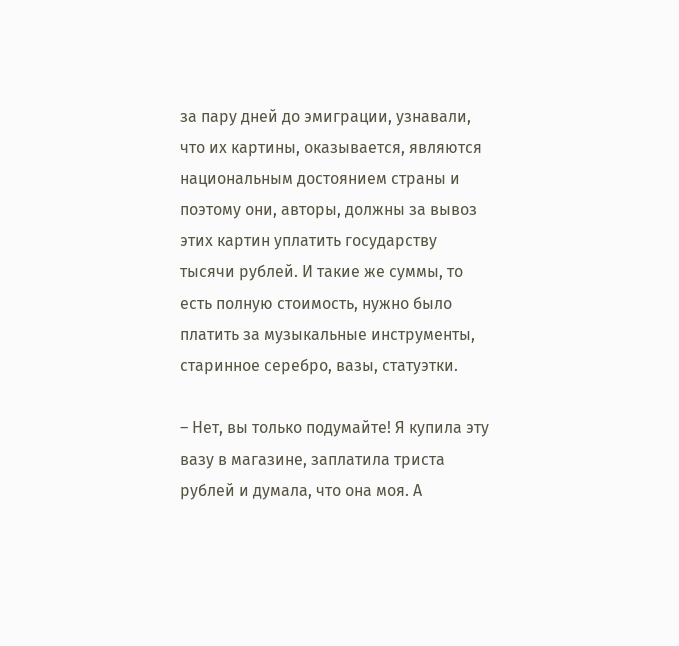за пару дней до эмиграции, узнавали, что их картины, оказывается, являются национальным достоянием страны и поэтому они, авторы, должны за вывоз этих картин уплатить государству тысячи рублей. И такие же суммы, то есть полную стоимость, нужно было платить за музыкальные инструменты, старинное серебро, вазы, статуэтки.

– Нет, вы только подумайте! Я купила эту вазу в магазине, заплатила триста рублей и думала, что она моя. А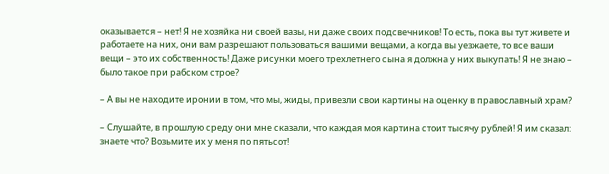оказывается – нет! Я не хозяйка ни своей вазы, ни даже своих подсвечников! То есть, пока вы тут живете и работаете на них, они вам разрешают пользоваться вашими вещами, а когда вы уезжаете, то все ваши вещи – это их собственность! Даже рисунки моего трехлетнего сына я должна у них выкупать! Я не знаю – было такое при рабском строе?

– А вы не находите иронии в том, что мы, жиды, привезли свои картины на оценку в православный храм?

– Слушайте, в прошлую среду они мне сказали, что каждая моя картина стоит тысячу рублей! Я им сказал: знаете что? Возьмите их у меня по пятьсот!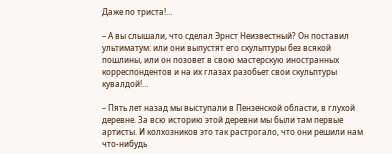Даже по триста!…

– А вы слышали, что сделал Эрнст Неизвестный? Он поставил ультиматум: или они выпустят его скульптуры без всякой пошлины, или он позовет в свою мастерскую иностранных корреспондентов и на их глазах разобьет свои скульптуры кувалдой!…

– Пять лет назад мы выступали в Пензенской области, в глухой деревне. За всю историю этой деревни мы были там первые артисты. И колхозников это так растрогало, что они решили нам что-нибудь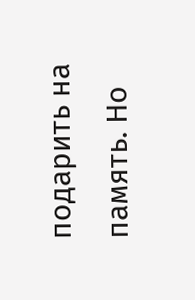подарить на память. Но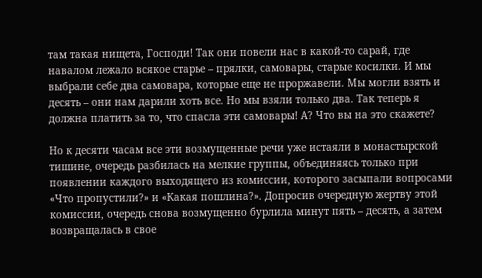там такая нищета, Господи! Так они повели нас в какой-то сарай, где навалом лежало всякое старье – прялки, самовары, старые косилки. И мы выбрали себе два самовара, которые еще не проржавели. Мы могли взять и десять – они нам дарили хоть все. Но мы взяли только два. Так теперь я должна платить за то, что спасла эти самовары! А? Что вы на это скажете?

Но к десяти часам все эти возмущенные речи уже истаяли в монастырской тишине, очередь разбилась на мелкие группы, объединяясь только при появлении каждого выходящего из комиссии, которого засыпали вопросами «Что пропустили?» и «Какая пошлина?». Допросив очередную жертву этой комиссии, очередь снова возмущенно бурлила минут пять – десять, а затем возвращалась в свое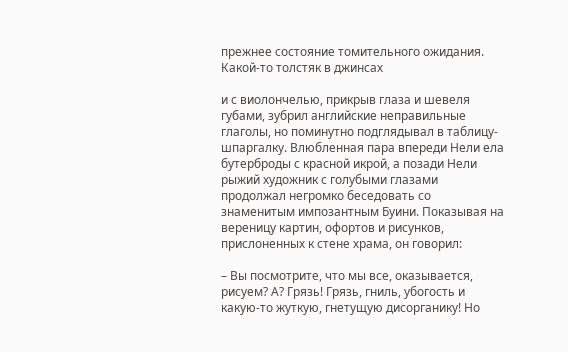прежнее состояние томительного ожидания. Какой-то толстяк в джинсах

и с виолончелью, прикрыв глаза и шевеля губами, зубрил английские неправильные глаголы, но поминутно подглядывал в таблицу-шпаргалку. Влюбленная пара впереди Нели ела бутерброды с красной икрой, а позади Нели рыжий художник с голубыми глазами продолжал негромко беседовать со знаменитым импозантным Буини. Показывая на вереницу картин, офортов и рисунков, прислоненных к стене храма, он говорил:

– Вы посмотрите, что мы все, оказывается, рисуем? А? Грязь! Грязь, гниль, убогость и какую-то жуткую, гнетущую дисорганику! Но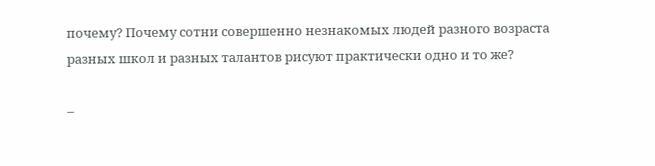почему? Почему сотни совершенно незнакомых людей разного возраста разных школ и разных талантов рисуют практически одно и то же?

–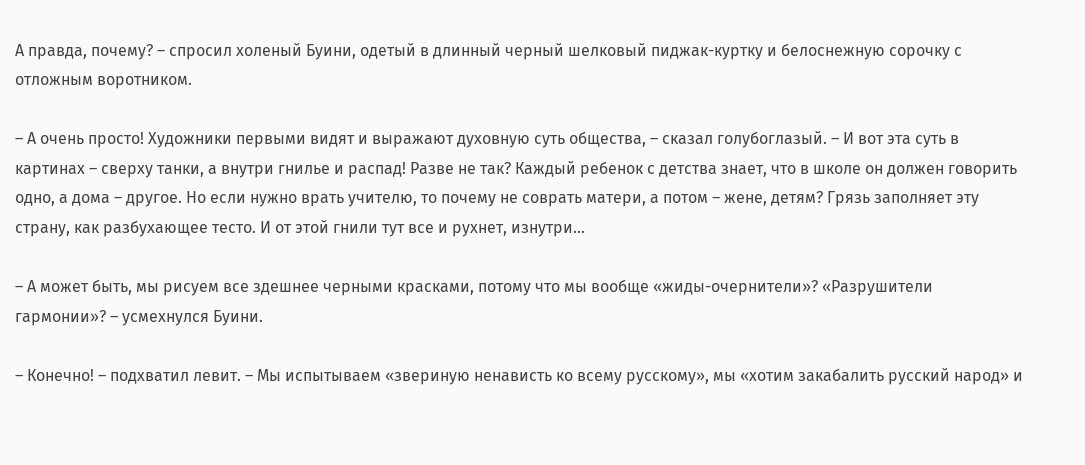А правда, почему? – спросил холеный Буини, одетый в длинный черный шелковый пиджак-куртку и белоснежную сорочку с отложным воротником.

– А очень просто! Художники первыми видят и выражают духовную суть общества, – сказал голубоглазый. – И вот эта суть в картинах – сверху танки, а внутри гнилье и распад! Разве не так? Каждый ребенок с детства знает, что в школе он должен говорить одно, а дома – другое. Но если нужно врать учителю, то почему не соврать матери, а потом – жене, детям? Грязь заполняет эту страну, как разбухающее тесто. И от этой гнили тут все и рухнет, изнутри…

– А может быть, мы рисуем все здешнее черными красками, потому что мы вообще «жиды-очернители»? «Разрушители гармонии»? – усмехнулся Буини.

– Конечно! – подхватил левит. – Мы испытываем «звериную ненависть ко всему русскому», мы «хотим закабалить русский народ» и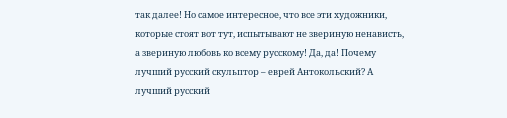так далее! Но самое интересное, что все эти художники, которые стоят вот тут, испытывают не звериную ненависть, а звериную любовь ко всему русскому! Да, да! Почему лучший русский скульптор – еврей Антокольский? А лучший русский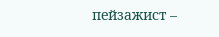пейзажист –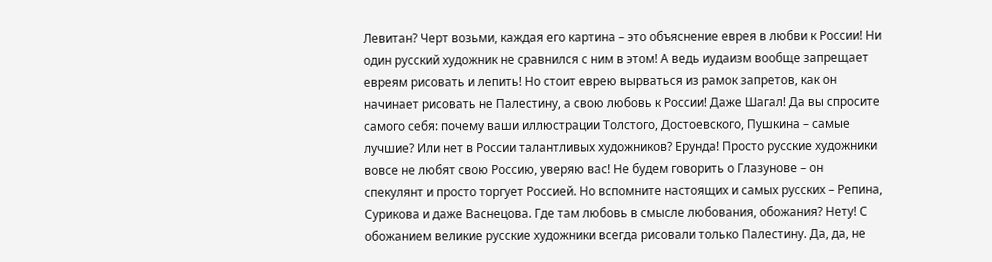Левитан? Черт возьми, каждая его картина – это объяснение еврея в любви к России! Ни один русский художник не сравнился с ним в этом! А ведь иудаизм вообще запрещает евреям рисовать и лепить! Но стоит еврею вырваться из рамок запретов, как он начинает рисовать не Палестину, а свою любовь к России! Даже Шагал! Да вы спросите самого себя: почему ваши иллюстрации Толстого, Достоевского, Пушкина – самые лучшие? Или нет в России талантливых художников? Ерунда! Просто русские художники вовсе не любят свою Россию, уверяю вас! Не будем говорить о Глазунове – он спекулянт и просто торгует Россией. Но вспомните настоящих и самых русских – Репина, Сурикова и даже Васнецова. Где там любовь в смысле любования, обожания? Нету! С обожанием великие русские художники всегда рисовали только Палестину. Да, да, не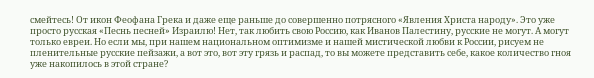смейтесь! От икон Феофана Грека и даже еще раньше до совершенно потрясного «Явления Христа народу». Это уже просто русская «Песнь песней» Израилю! Нет, так любить свою Россию, как Иванов Палестину, русские не могут. А могут только евреи. Но если мы, при нашем национальном оптимизме и нашей мистической любви к России, рисуем не пленительные русские пейзажи, а вот это, вот эту грязь и распад, то вы можете представить себе, какое количество гноя уже накопилось в этой стране?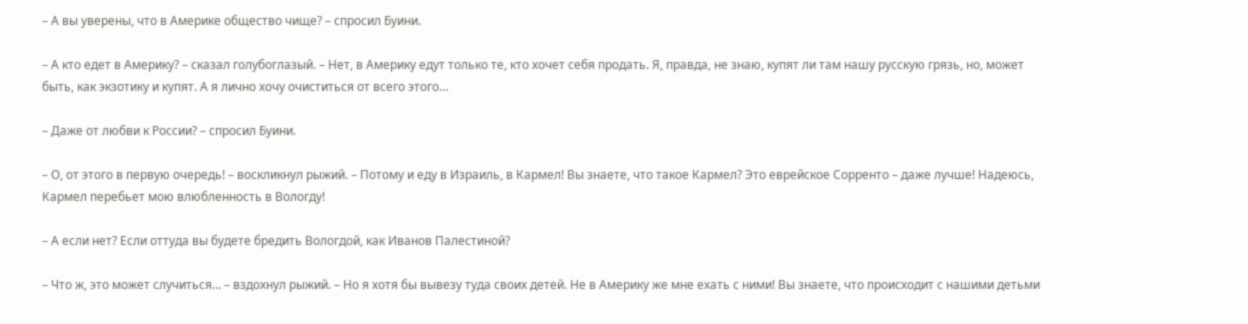– А вы уверены, что в Америке общество чище? – спросил Буини.

– А кто едет в Америку? – сказал голубоглазый. – Нет, в Америку едут только те, кто хочет себя продать. Я, правда, не знаю, купят ли там нашу русскую грязь, но, может быть, как экзотику и купят. А я лично хочу очиститься от всего этого…

– Даже от любви к России? – спросил Буини.

– О, от этого в первую очередь! – воскликнул рыжий. – Потому и еду в Израиль, в Кармел! Вы знаете, что такое Кармел? Это еврейское Сорренто – даже лучше! Надеюсь, Кармел перебьет мою влюбленность в Вологду!

– А если нет? Если оттуда вы будете бредить Вологдой, как Иванов Палестиной?

– Что ж, это может случиться… – вздохнул рыжий. – Но я хотя бы вывезу туда своих детей. Не в Америку же мне ехать с ними! Вы знаете, что происходит с нашими детьми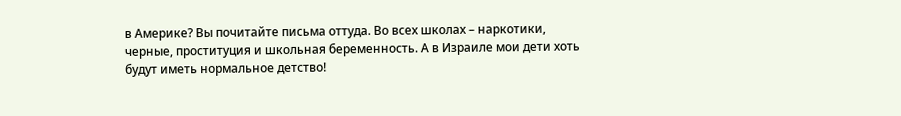в Америке? Вы почитайте письма оттуда. Во всех школах – наркотики, черные, проституция и школьная беременность. А в Израиле мои дети хоть будут иметь нормальное детство!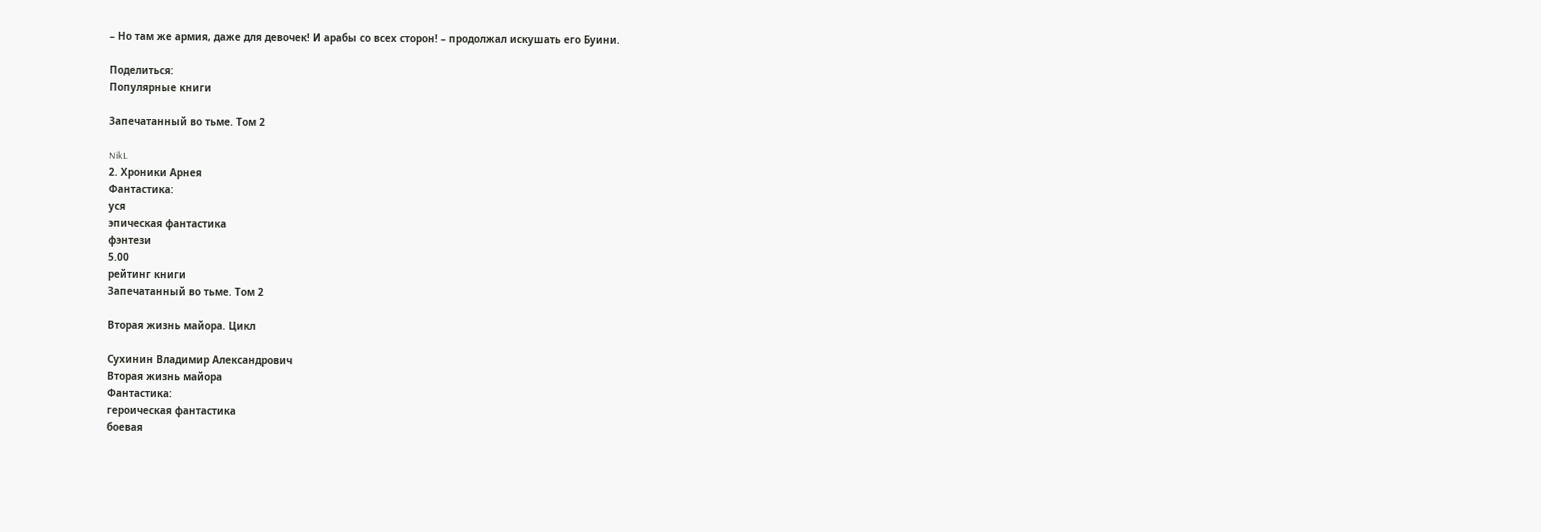– Но там же армия, даже для девочек! И арабы со всех сторон! – продолжал искушать его Буини.

Поделиться:
Популярные книги

Запечатанный во тьме. Том 2

NikL
2. Хроники Арнея
Фантастика:
уся
эпическая фантастика
фэнтези
5.00
рейтинг книги
Запечатанный во тьме. Том 2

Вторая жизнь майора. Цикл

Сухинин Владимир Александрович
Вторая жизнь майора
Фантастика:
героическая фантастика
боевая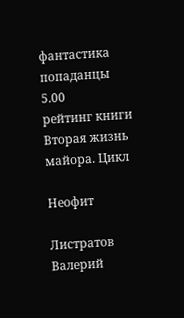фантастика
попаданцы
5.00
рейтинг книги
Вторая жизнь майора. Цикл

Неофит

Листратов Валерий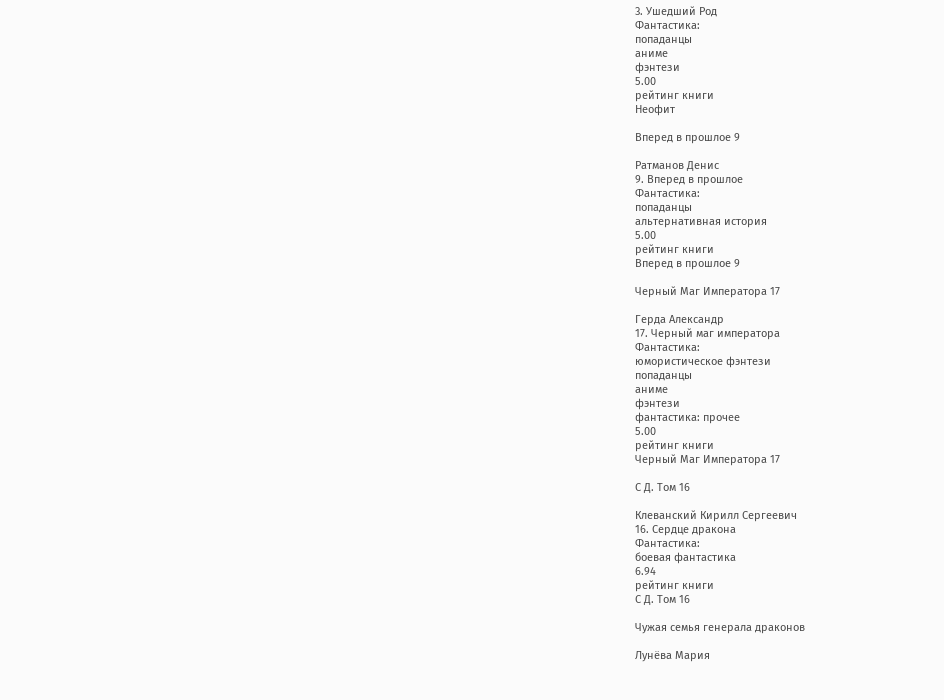3. Ушедший Род
Фантастика:
попаданцы
аниме
фэнтези
5.00
рейтинг книги
Неофит

Вперед в прошлое 9

Ратманов Денис
9. Вперед в прошлое
Фантастика:
попаданцы
альтернативная история
5.00
рейтинг книги
Вперед в прошлое 9

Черный Маг Императора 17

Герда Александр
17. Черный маг императора
Фантастика:
юмористическое фэнтези
попаданцы
аниме
фэнтези
фантастика: прочее
5.00
рейтинг книги
Черный Маг Императора 17

С Д. Том 16

Клеванский Кирилл Сергеевич
16. Сердце дракона
Фантастика:
боевая фантастика
6.94
рейтинг книги
С Д. Том 16

Чужая семья генерала драконов

Лунёва Мария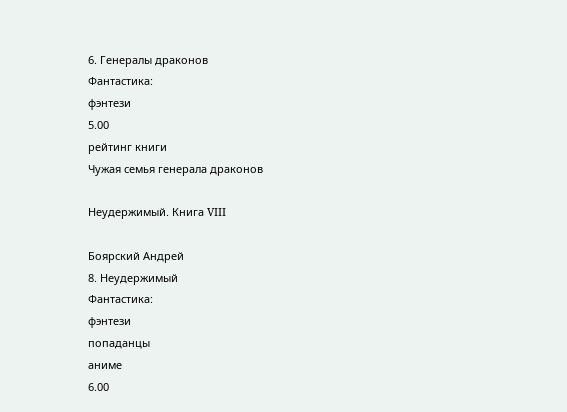6. Генералы драконов
Фантастика:
фэнтези
5.00
рейтинг книги
Чужая семья генерала драконов

Неудержимый. Книга VIII

Боярский Андрей
8. Неудержимый
Фантастика:
фэнтези
попаданцы
аниме
6.00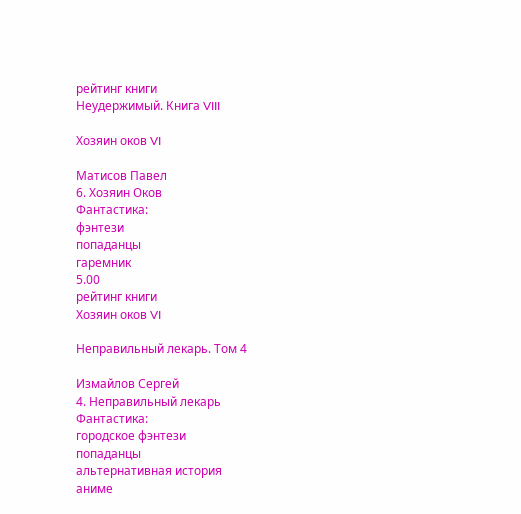рейтинг книги
Неудержимый. Книга VIII

Хозяин оков VI

Матисов Павел
6. Хозяин Оков
Фантастика:
фэнтези
попаданцы
гаремник
5.00
рейтинг книги
Хозяин оков VI

Неправильный лекарь. Том 4

Измайлов Сергей
4. Неправильный лекарь
Фантастика:
городское фэнтези
попаданцы
альтернативная история
аниме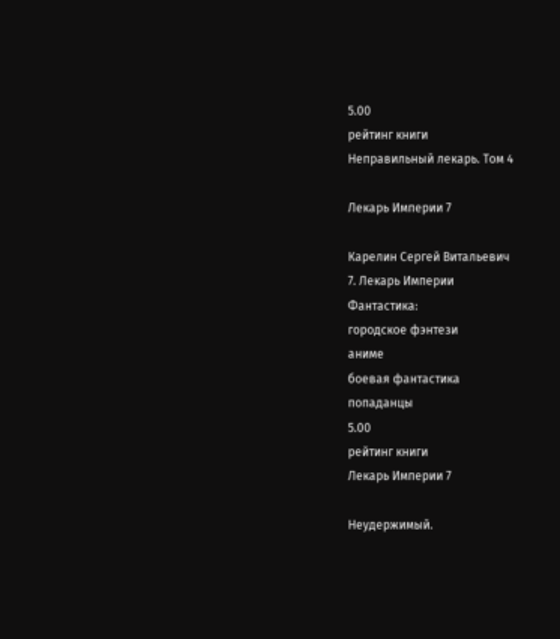5.00
рейтинг книги
Неправильный лекарь. Том 4

Лекарь Империи 7

Карелин Сергей Витальевич
7. Лекарь Империи
Фантастика:
городское фэнтези
аниме
боевая фантастика
попаданцы
5.00
рейтинг книги
Лекарь Империи 7

Неудержимый.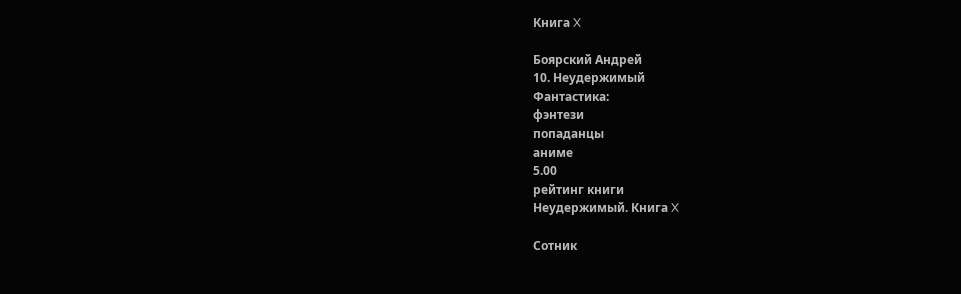Книга X

Боярский Андрей
10. Неудержимый
Фантастика:
фэнтези
попаданцы
аниме
5.00
рейтинг книги
Неудержимый. Книга X

Сотник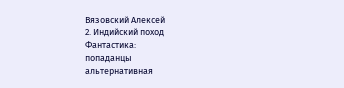Вязовский Алексей
2. Индийский поход
Фантастика:
попаданцы
альтернативная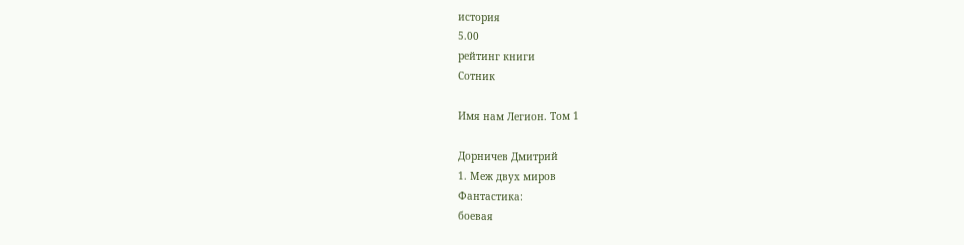история
5.00
рейтинг книги
Сотник

Имя нам Легион. Том 1

Дорничев Дмитрий
1. Меж двух миров
Фантастика:
боевая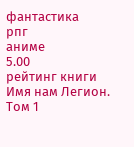фантастика
рпг
аниме
5.00
рейтинг книги
Имя нам Легион. Том 1